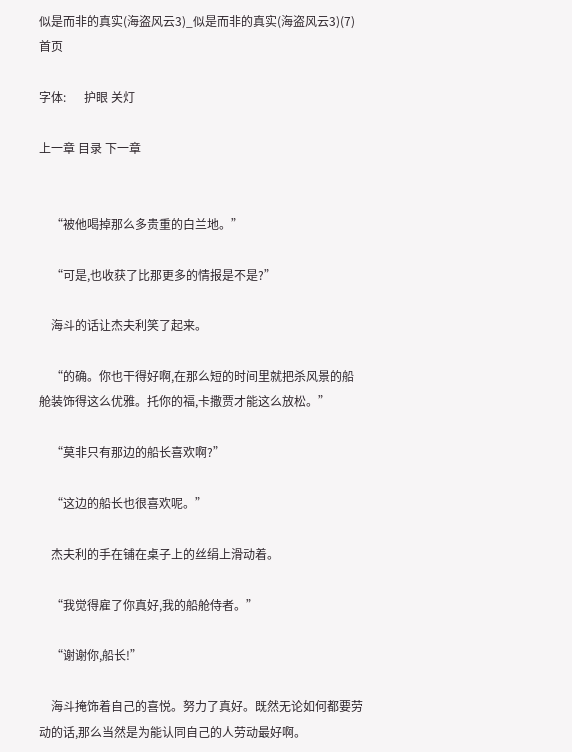似是而非的真实(海盗风云3)_似是而非的真实(海盗风云3)(7) 首页

字体:      护眼 关灯

上一章 目录 下一章


    “被他喝掉那么多贵重的白兰地。”

    “可是,也收获了比那更多的情报是不是?”

    海斗的话让杰夫利笑了起来。

    “的确。你也干得好啊,在那么短的时间里就把杀风景的船舱装饰得这么优雅。托你的福,卡撒贾才能这么放松。”

    “莫非只有那边的船长喜欢啊?”

    “这边的船长也很喜欢呢。”

    杰夫利的手在铺在桌子上的丝绢上滑动着。

    “我觉得雇了你真好,我的船舱侍者。”

    “谢谢你,船长!”

    海斗掩饰着自己的喜悦。努力了真好。既然无论如何都要劳动的话,那么当然是为能认同自己的人劳动最好啊。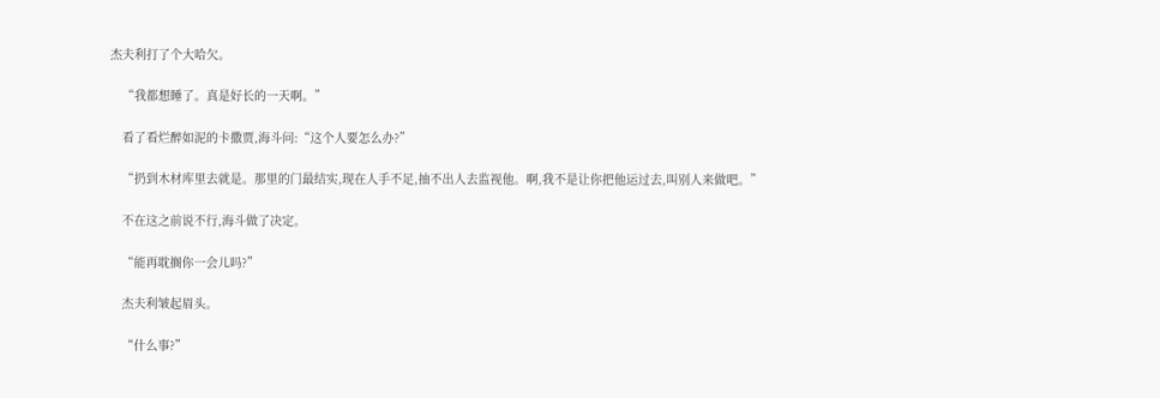杰夫利打了个大哈欠。

    “我都想睡了。真是好长的一天啊。”

    看了看烂醉如泥的卡撒贾,海斗问:“这个人要怎么办?”

    “扔到木材库里去就是。那里的门最结实,现在人手不足,抽不出人去监视他。啊,我不是让你把他运过去,叫别人来做吧。”

    不在这之前说不行,海斗做了决定。

    “能再耽搁你一会儿吗?”

    杰夫利皱起眉头。

    “什么事?”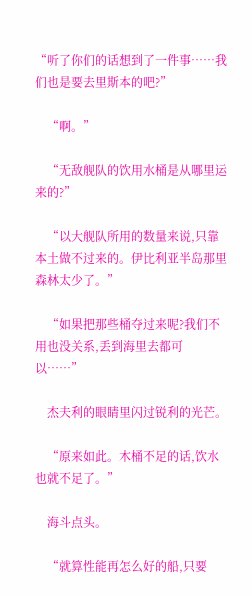“听了你们的话想到了一件事……我们也是要去里斯本的吧?”

    “啊。”

    “无敌舰队的饮用水桶是从哪里运来的?”

    “以大舰队所用的数量来说,只靠本土做不过来的。伊比利亚半岛那里森林太少了。”

    “如果把那些桶夺过来呢?我们不用也没关系,丢到海里去都可以……”

    杰夫利的眼睛里闪过锐利的光芒。

    “原来如此。木桶不足的话,饮水也就不足了。”

    海斗点头。

    “就算性能再怎么好的船,只要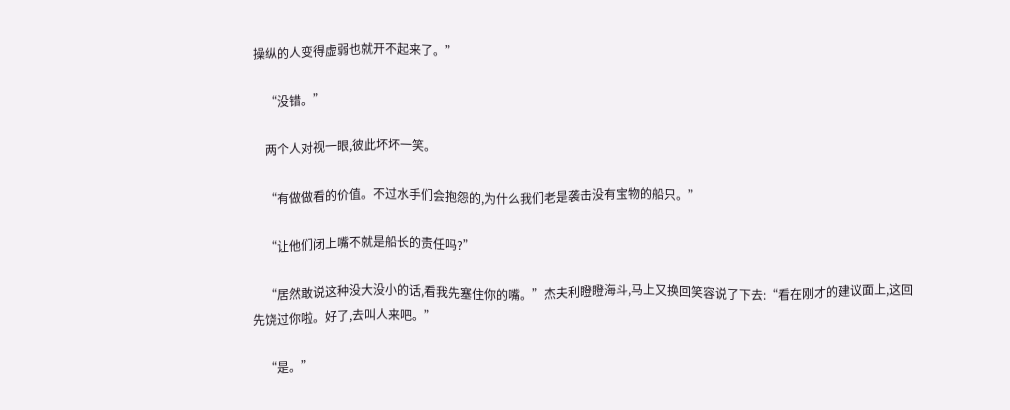操纵的人变得虚弱也就开不起来了。”

    “没错。”

    两个人对视一眼,彼此坏坏一笑。

    “有做做看的价值。不过水手们会抱怨的,为什么我们老是袭击没有宝物的船只。”

    “让他们闭上嘴不就是船长的责任吗?”

    “居然敢说这种没大没小的话,看我先塞住你的嘴。”杰夫利瞪瞪海斗,马上又换回笑容说了下去:“看在刚才的建议面上,这回先饶过你啦。好了,去叫人来吧。”

    “是。”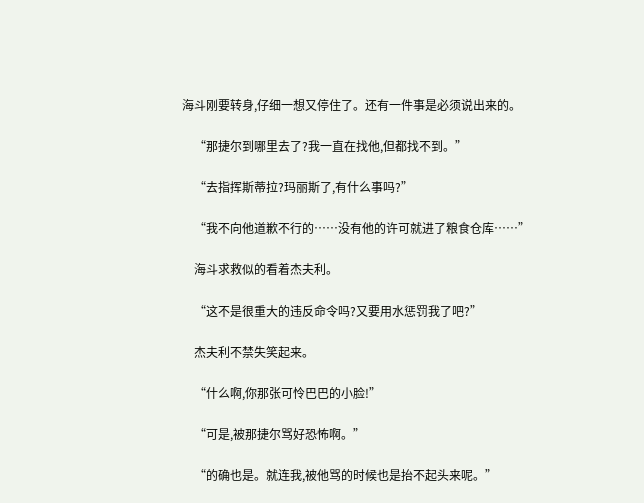海斗刚要转身,仔细一想又停住了。还有一件事是必须说出来的。

    “那捷尔到哪里去了?我一直在找他,但都找不到。”

    “去指挥斯蒂拉?玛丽斯了,有什么事吗?”

    “我不向他道歉不行的……没有他的许可就进了粮食仓库……”

    海斗求救似的看着杰夫利。

    “这不是很重大的违反命令吗?又要用水惩罚我了吧?”

    杰夫利不禁失笑起来。

    “什么啊,你那张可怜巴巴的小脸!”

    “可是,被那捷尔骂好恐怖啊。”

    “的确也是。就连我,被他骂的时候也是抬不起头来呢。”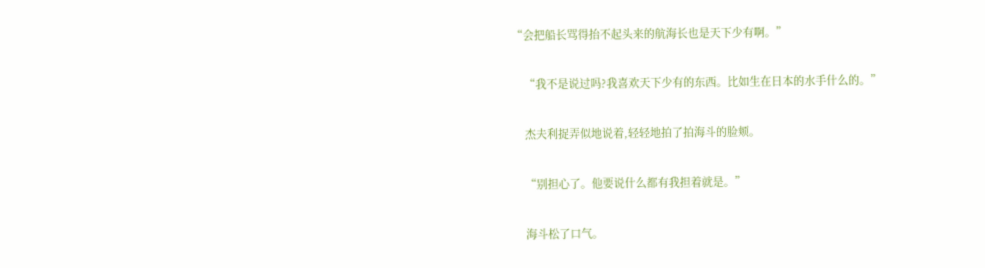“会把船长骂得抬不起头来的航海长也是天下少有啊。”

    “我不是说过吗?我喜欢天下少有的东西。比如生在日本的水手什么的。”

    杰夫利捉弄似地说着,轻轻地拍了拍海斗的脸颊。

    “别担心了。他要说什么都有我担着就是。”

    海斗松了口气。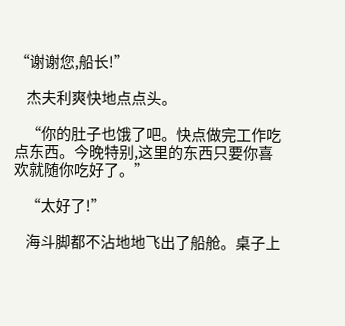“谢谢您,船长!”

    杰夫利爽快地点点头。

    “你的肚子也饿了吧。快点做完工作吃点东西。今晚特别,这里的东西只要你喜欢就随你吃好了。”

    “太好了!”

    海斗脚都不沾地地飞出了船舱。桌子上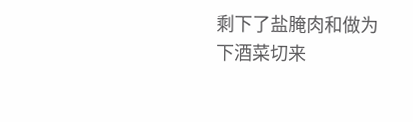剩下了盐腌肉和做为下酒菜切来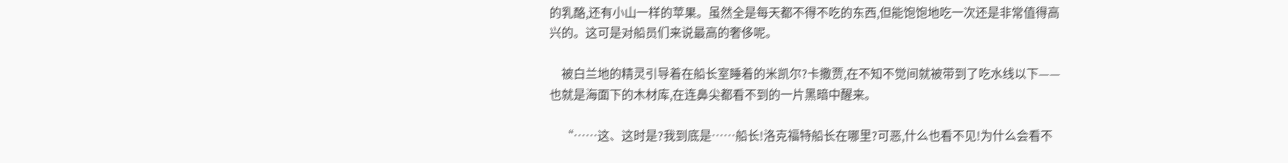的乳酪,还有小山一样的苹果。虽然全是每天都不得不吃的东西,但能饱饱地吃一次还是非常值得高兴的。这可是对船员们来说最高的奢侈呢。

    被白兰地的精灵引导着在船长室睡着的米凯尔?卡撒贾,在不知不觉间就被带到了吃水线以下——也就是海面下的木材库,在连鼻尖都看不到的一片黑暗中醒来。

    “……这、这时是?我到底是……船长!洛克福特船长在哪里?可恶,什么也看不见!为什么会看不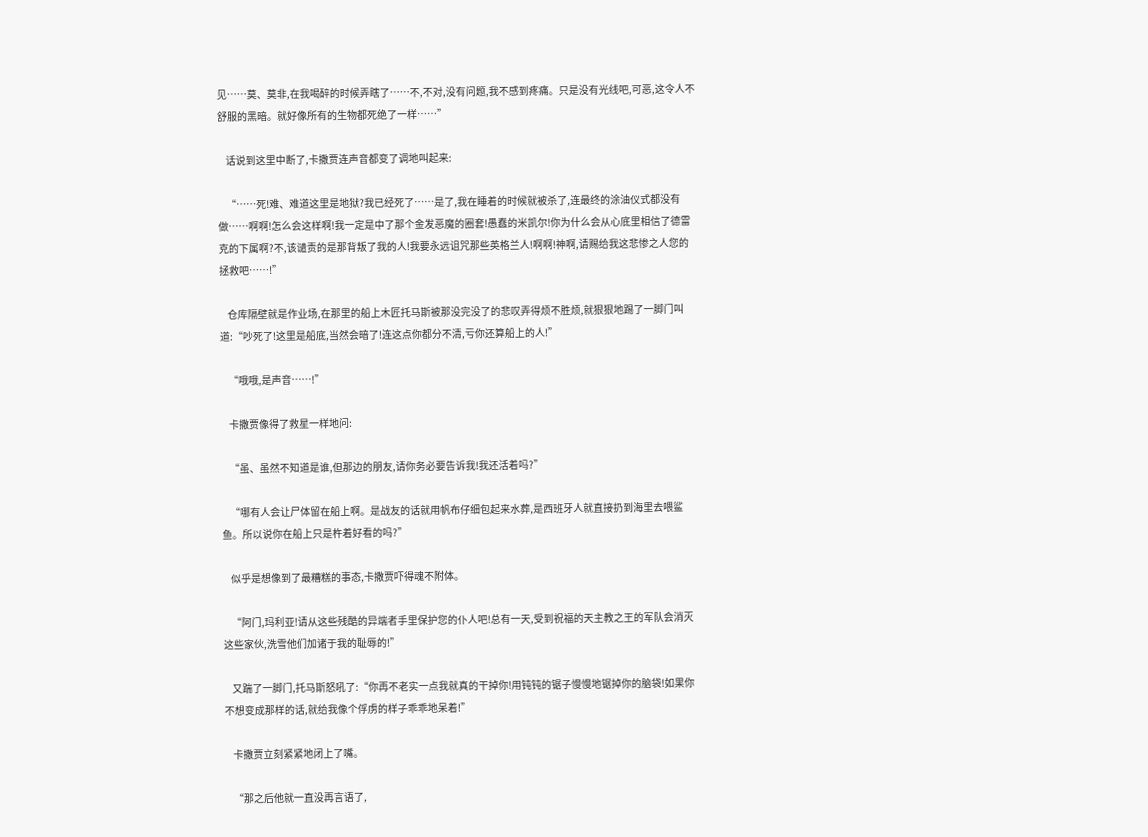见……莫、莫非,在我喝醉的时候弄瞎了……不,不对,没有问题,我不感到疼痛。只是没有光线吧,可恶,这令人不舒服的黑暗。就好像所有的生物都死绝了一样……”

    话说到这里中断了,卡撒贾连声音都变了调地叫起来:

    “……死!难、难道这里是地狱?我已经死了……是了,我在睡着的时候就被杀了,连最终的涂油仪式都没有做……啊啊!怎么会这样啊!我一定是中了那个金发恶魔的圈套!愚蠢的米凯尔!你为什么会从心底里相信了德雷克的下属啊?不,该谴责的是那背叛了我的人!我要永远诅咒那些英格兰人!啊啊!神啊,请赐给我这悲惨之人您的拯救吧……!”

    仓库隔壁就是作业场,在那里的船上木匠托马斯被那没完没了的悲叹弄得烦不胜烦,就狠狠地踢了一脚门叫道:“吵死了!这里是船底,当然会暗了!连这点你都分不清,亏你还算船上的人!”

    “哦哦,是声音……!”

    卡撒贾像得了救星一样地问:

    “虽、虽然不知道是谁,但那边的朋友,请你务必要告诉我!我还活着吗?”

    “哪有人会让尸体留在船上啊。是战友的话就用帆布仔细包起来水葬,是西班牙人就直接扔到海里去喂鲨鱼。所以说你在船上只是杵着好看的吗?”

    似乎是想像到了最糟糕的事态,卡撒贾吓得魂不附体。

    “阿门,玛利亚!请从这些残酷的异端者手里保护您的仆人吧!总有一天,受到祝福的天主教之王的军队会消灭这些家伙,洗雪他们加诸于我的耻辱的!”

    又踹了一脚门,托马斯怒吼了:“你再不老实一点我就真的干掉你!用钝钝的锯子慢慢地锯掉你的脑袋!如果你不想变成那样的话,就给我像个俘虏的样子乖乖地呆着!”

    卡撒贾立刻紧紧地闭上了嘴。

    “那之后他就一直没再言语了,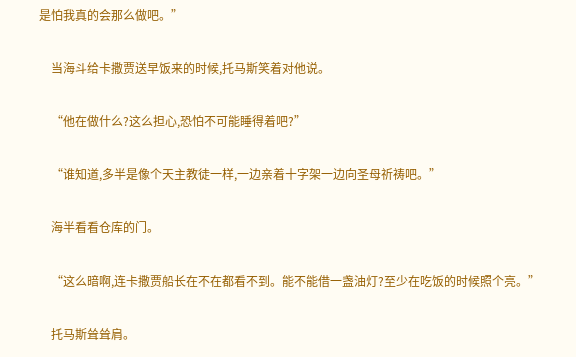是怕我真的会那么做吧。”

    当海斗给卡撒贾送早饭来的时候,托马斯笑着对他说。

    “他在做什么?这么担心,恐怕不可能睡得着吧?”

    “谁知道,多半是像个天主教徒一样,一边亲着十字架一边向圣母祈祷吧。”

    海半看看仓库的门。

    “这么暗啊,连卡撒贾船长在不在都看不到。能不能借一盏油灯?至少在吃饭的时候照个亮。”

    托马斯耸耸肩。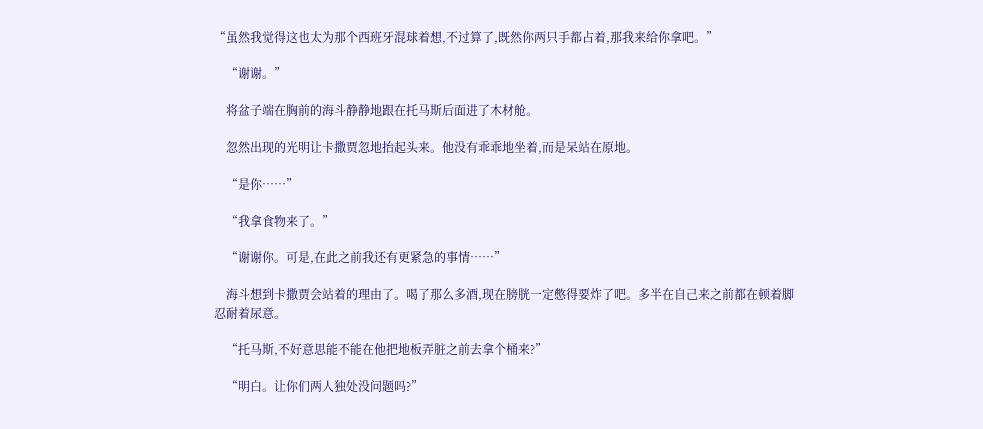“虽然我觉得这也太为那个西班牙混球着想,不过算了,既然你两只手都占着,那我来给你拿吧。”

    “谢谢。”

    将盆子端在胸前的海斗静静地跟在托马斯后面进了木材舱。

    忽然出现的光明让卡撒贾忽地抬起头来。他没有乖乖地坐着,而是呆站在原地。

    “是你……”

    “我拿食物来了。”

    “谢谢你。可是,在此之前我还有更紧急的事情……”

    海斗想到卡撒贾会站着的理由了。喝了那么多酒,现在膀胱一定憋得要炸了吧。多半在自己来之前都在顿着脚忍耐着尿意。

    “托马斯,不好意思能不能在他把地板弄脏之前去拿个桶来?”

    “明白。让你们两人独处没问题吗?”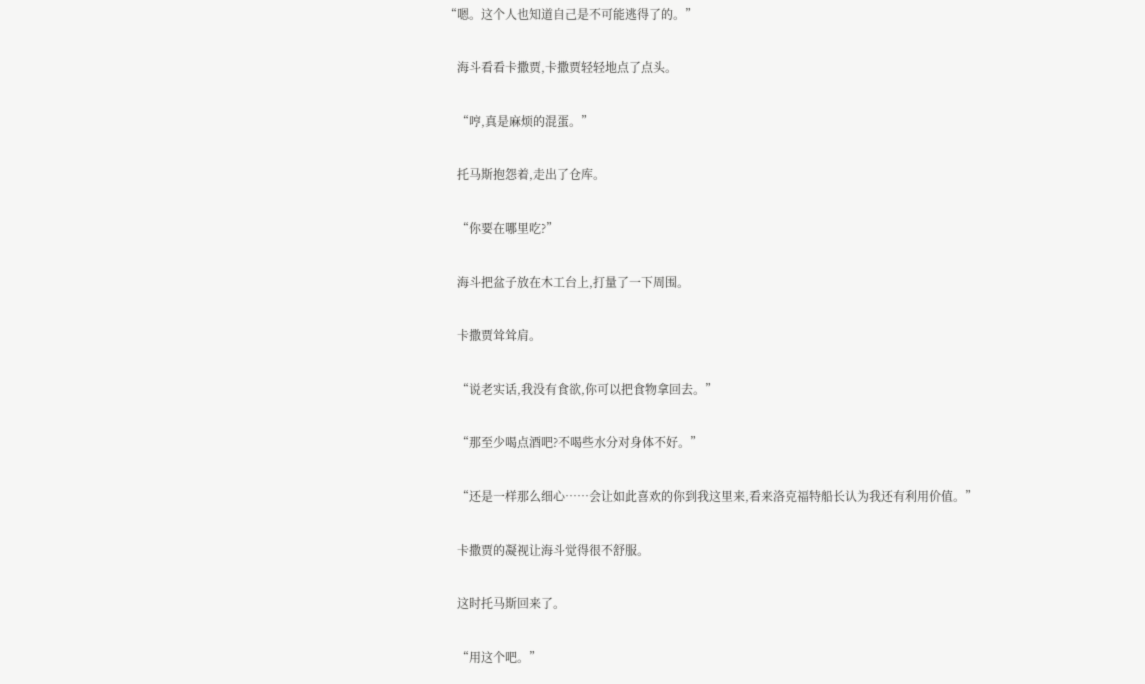“嗯。这个人也知道自己是不可能逃得了的。”

    海斗看看卡撒贾,卡撒贾轻轻地点了点头。

    “哼,真是麻烦的混蛋。”

    托马斯抱怨着,走出了仓库。

    “你要在哪里吃?”

    海斗把盆子放在木工台上,打量了一下周围。

    卡撒贾耸耸肩。

    “说老实话,我没有食欲,你可以把食物拿回去。”

    “那至少喝点酒吧?不喝些水分对身体不好。”

    “还是一样那么细心……会让如此喜欢的你到我这里来,看来洛克福特船长认为我还有利用价值。”

    卡撒贾的凝视让海斗觉得很不舒服。

    这时托马斯回来了。

    “用这个吧。”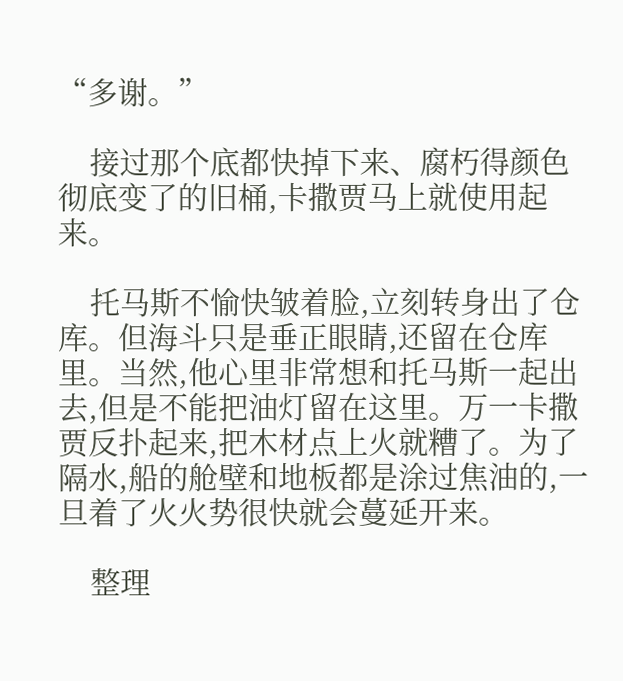“多谢。”

    接过那个底都快掉下来、腐朽得颜色彻底变了的旧桶,卡撒贾马上就使用起来。

    托马斯不愉快皱着脸,立刻转身出了仓库。但海斗只是垂正眼睛,还留在仓库里。当然,他心里非常想和托马斯一起出去,但是不能把油灯留在这里。万一卡撒贾反扑起来,把木材点上火就糟了。为了隔水,船的舱壁和地板都是涂过焦油的,一旦着了火火势很快就会蔓延开来。

    整理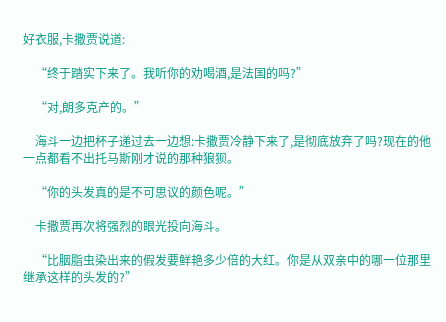好衣服,卡撒贾说道:

    “终于踏实下来了。我听你的劝喝酒,是法国的吗?”

    “对,朗多克产的。”

    海斗一边把杯子递过去一边想:卡撒贾冷静下来了,是彻底放弃了吗?现在的他一点都看不出托马斯刚才说的那种狼狈。

    “你的头发真的是不可思议的颜色呢。”

    卡撒贾再次将强烈的眼光投向海斗。

    “比胭脂虫染出来的假发要鲜艳多少倍的大红。你是从双亲中的哪一位那里继承这样的头发的?”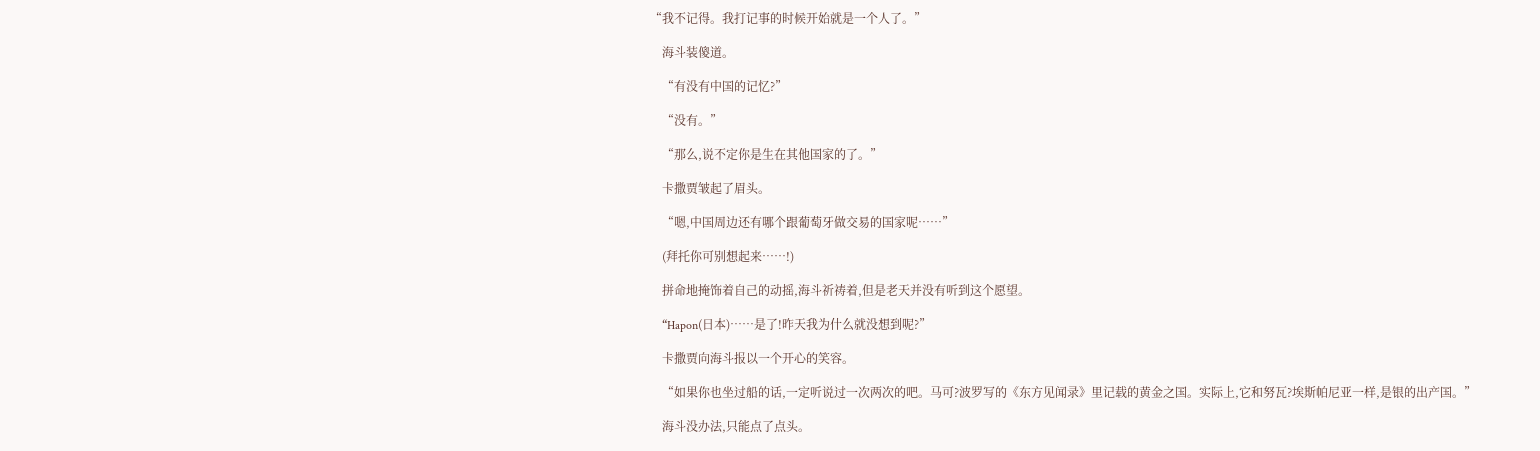“我不记得。我打记事的时候开始就是一个人了。”

    海斗装傻道。

    “有没有中国的记忆?”

    “没有。”

    “那么,说不定你是生在其他国家的了。”

    卡撒贾皱起了眉头。

    “嗯,中国周边还有哪个跟葡萄牙做交易的国家呢……”

    (拜托你可别想起来……!)

    拼命地掩饰着自己的动摇,海斗祈祷着,但是老天并没有听到这个愿望。

    “Hapon(日本)……是了!昨天我为什么就没想到呢?”

    卡撒贾向海斗报以一个开心的笑容。

    “如果你也坐过船的话,一定听说过一次两次的吧。马可?波罗写的《东方见闻录》里记载的黄金之国。实际上,它和努瓦?埃斯帕尼亚一样,是银的出产国。”

    海斗没办法,只能点了点头。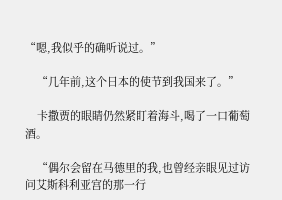“嗯,我似乎的确听说过。”

    “几年前,这个日本的使节到我国来了。”

    卡撒贾的眼睛仍然紧盯着海斗,喝了一口葡萄酒。

    “偶尔会留在马德里的我,也曾经亲眼见过访问艾斯科利亚宫的那一行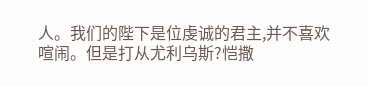人。我们的陛下是位虔诚的君主,并不喜欢喧闹。但是打从尤利乌斯?恺撒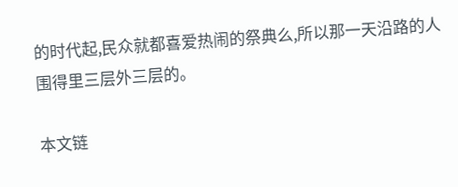的时代起,民众就都喜爱热闹的祭典么,所以那一天沿路的人围得里三层外三层的。

本文链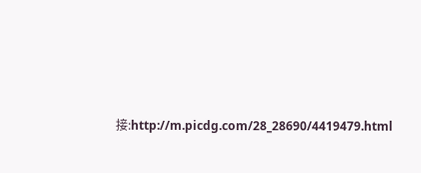接:http://m.picdg.com/28_28690/4419479.html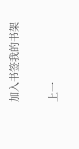加入书签我的书架

上一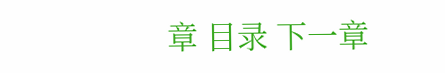章 目录 下一章